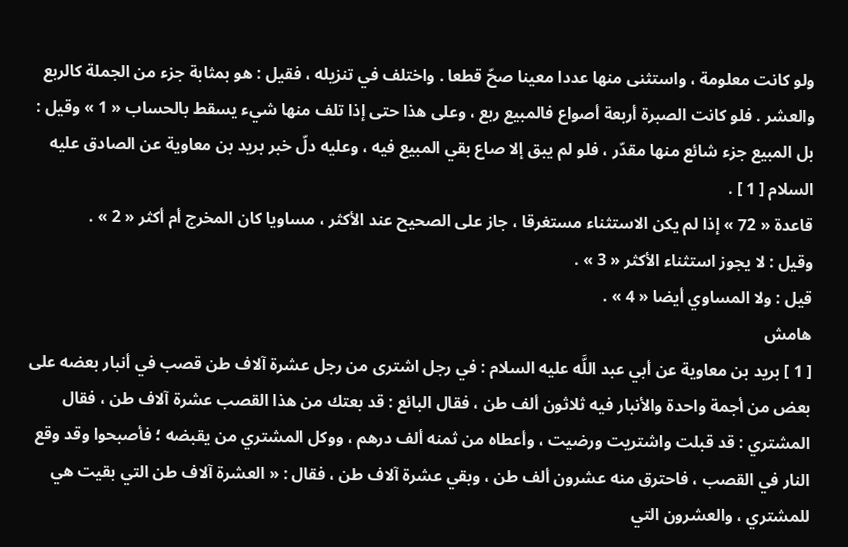ولو كانت معلومة ، واستثنى منها عددا معينا صحّ قطعا . واختلف في تنزيله ، فقيل : هو بمثابة جزء من الجملة كالربع والعشر . فلو كانت الصبرة أربعة أصواع فالمبيع ربع ، وعلى هذا حتى إذا تلف منها شيء يسقط بالحساب « 1 » وقيل : بل المبيع جزء شائع منها مقدّر ، فلو لم يبق إلا صاع بقي المبيع فيه ، وعليه دلّ خبر بريد بن معاوية عن الصادق عليه السلام [ 1 ] .
قاعدة « 72 » إذا لم يكن الاستثناء مستغرقا ، جاز على الصحيح عند الأكثر ، مساويا كان المخرج أم أكثر « 2 » .
وقيل : لا يجوز استثناء الأكثر « 3 » .
قيل : ولا المساوي أيضا « 4 » .
هامش
[ 1 ] بريد بن معاوية عن أبي عبد اللَّه عليه السلام : في رجل اشترى من رجل عشرة آلاف طن قصب في أنبار بعضه على بعض من أجمة واحدة والأنبار فيه ثلاثون ألف طن ، فقال البائع : قد بعتك من هذا القصب عشرة آلاف طن ، فقال المشتري : قد قبلت واشتريت ورضيت ، وأعطاه من ثمنه ألف درهم ، ووكل المشتري من يقبضه ؛ فأصبحوا وقد وقع النار في القصب ، فاحترق منه عشرون ألف طن ، وبقي عشرة آلاف طن ، فقال : « العشرة آلاف طن التي بقيت هي للمشتري ، والعشرون التي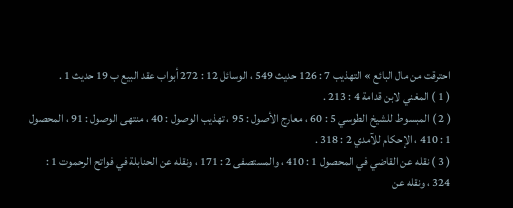احترقت من مال البائع » التهذيب 7 : 126 حديث 549 ، الوسائل 12 : 272 أبواب عقد البيع ب 19 حديث 1 .
( 1 ) المغني لابن قدامة 4 : 213 .
( 2 ) المبسوط للشيخ الطوسي 5 : 60 ، معارج الأصول : 95 ، تهذيب الوصول : 40 ، منتهى الوصول : 91 ، المحصول 1 : 410 ، الإحكام للآمدي 2 : 318 .
( 3 ) نقله عن القاضي في المحصول 1 : 410 ، والمستصفى 2 : 171 ، ونقله عن الحنابلة في فواتح الرحموت 1 : 324 ، ونقله عن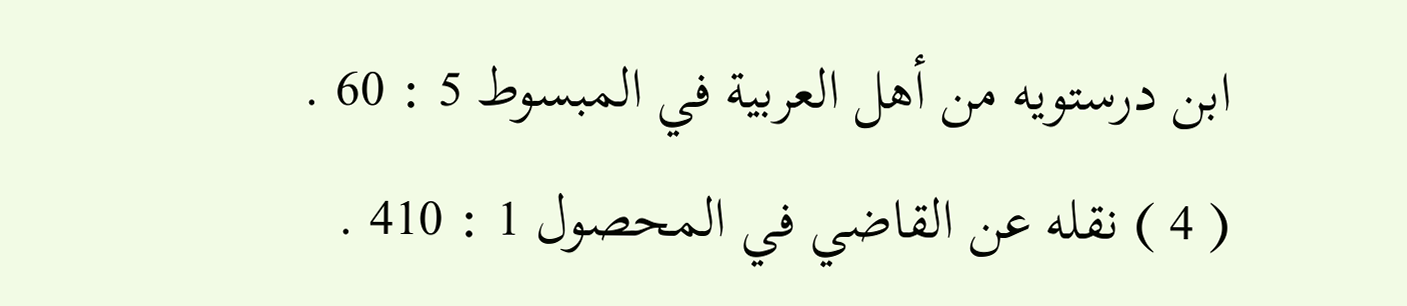ابن درستويه من أهل العربية في المبسوط 5 : 60 .
( 4 ) نقله عن القاضي في المحصول 1 : 410 .